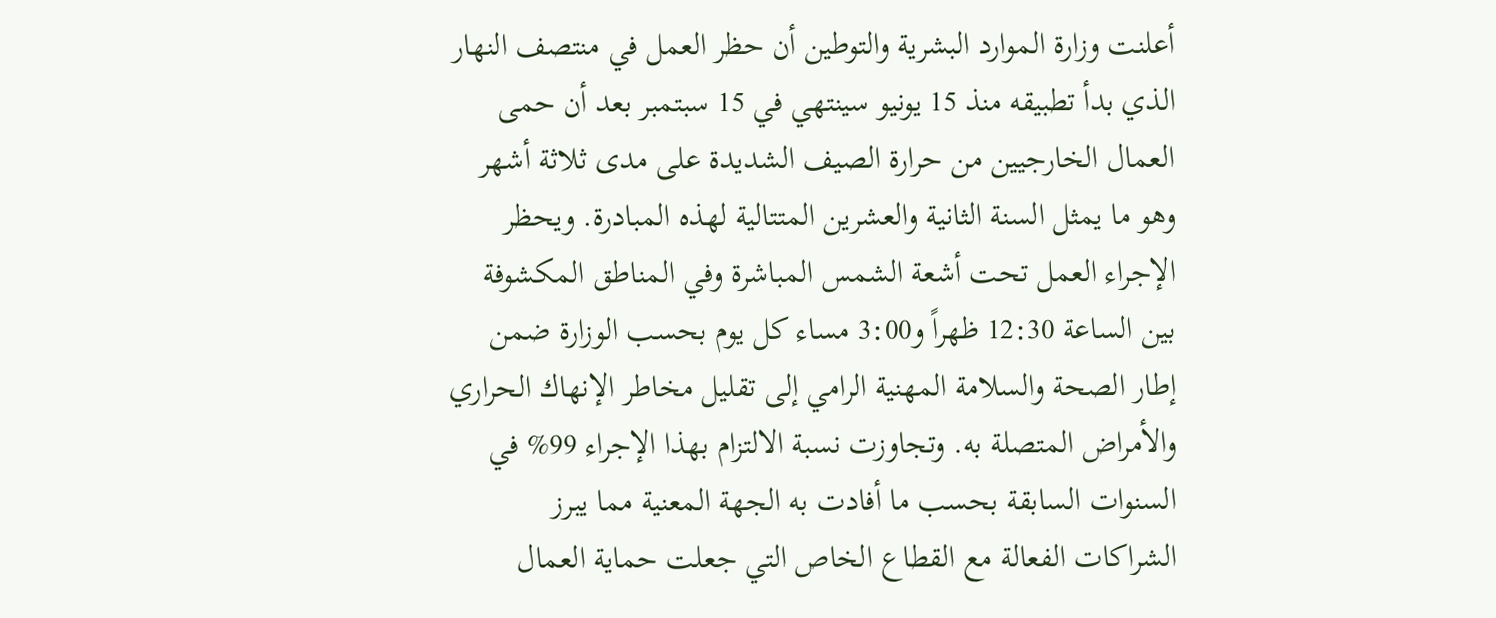أعلنت وزارة الموارد البشرية والتوطين أن حظر العمل في منتصف النهار الذي بدأ تطبيقه منذ 15 يونيو سينتهي في 15 سبتمبر بعد أن حمى العمال الخارجيين من حرارة الصيف الشديدة على مدى ثلاثة أشهر وهو ما يمثل السنة الثانية والعشرين المتتالية لهذه المبادرة. ويحظر الإجراء العمل تحت أشعة الشمس المباشرة وفي المناطق المكشوفة بين الساعة 12:30 ظهراً و3:00 مساء كل يوم بحسب الوزارة ضمن إطار الصحة والسلامة المهنية الرامي إلى تقليل مخاطر الإنهاك الحراري والأمراض المتصلة به. وتجاوزت نسبة الالتزام بهذا الإجراء 99% في السنوات السابقة بحسب ما أفادت به الجهة المعنية مما يبرز الشراكات الفعالة مع القطاع الخاص التي جعلت حماية العمال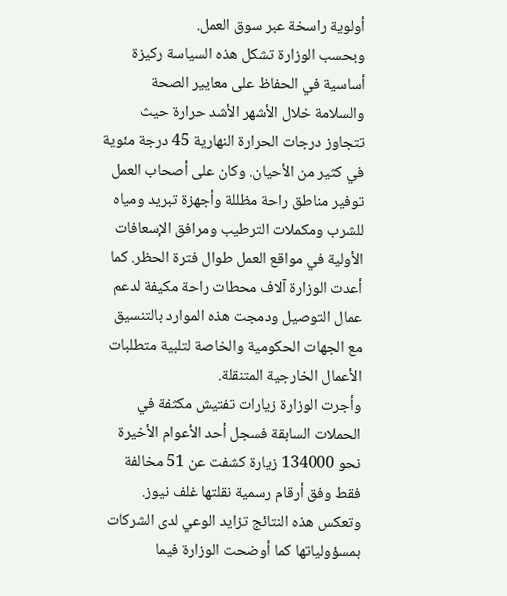أولوية راسخة عبر سوق العمل.
وبحسب الوزارة تشكل هذه السياسة ركيزة أساسية في الحفاظ على معايير الصحة والسلامة خلال الأشهر الأشد حرارة حيث تتجاوز درجات الحرارة النهارية 45 درجة مئوية في كثير من الأحيان. وكان على أصحاب العمل توفير مناطق راحة مظللة وأجهزة تبريد ومياه للشرب ومكملات الترطيب ومرافق الإسعافات الأولية في مواقع العمل طوال فترة الحظر. كما أعدت الوزارة آلاف محطات راحة مكيفة لدعم عمال التوصيل ودمجت هذه الموارد بالتنسيق مع الجهات الحكومية والخاصة لتلبية متطلبات الأعمال الخارجية المتنقلة.
وأجرت الوزارة زيارات تفتيش مكثفة في الحملات السابقة فسجل أحد الأعوام الأخيرة نحو 134000 زيارة كشفت عن 51 مخالفة فقط وفق أرقام رسمية نقلتها غلف نيوز. وتعكس هذه النتائج تزايد الوعي لدى الشركات بمسؤولياتها كما أوضحت الوزارة فيما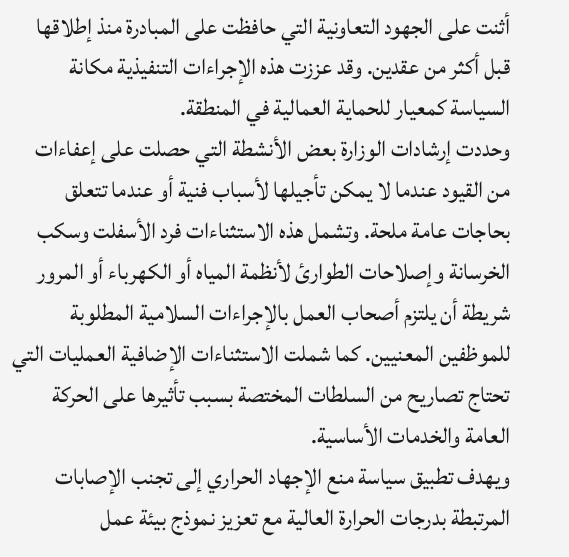أثنت على الجهود التعاونية التي حافظت على المبادرة منذ إطلاقها قبل أكثر من عقدين. وقد عززت هذه الإجراءات التنفيذية مكانة السياسة كمعيار للحماية العمالية في المنطقة.
وحددت إرشادات الوزارة بعض الأنشطة التي حصلت على إعفاءات من القيود عندما لا يمكن تأجيلها لأسباب فنية أو عندما تتعلق بحاجات عامة ملحة. وتشمل هذه الاستثناءات فرد الأسفلت وسكب الخرسانة وإصلاحات الطوارئ لأنظمة المياه أو الكهرباء أو المرور شريطة أن يلتزم أصحاب العمل بالإجراءات السلامية المطلوبة للموظفين المعنيين. كما شملت الاستثناءات الإضافية العمليات التي تحتاج تصاريح من السلطات المختصة بسبب تأثيرها على الحركة العامة والخدمات الأساسية.
ويهدف تطبيق سياسة منع الإجهاد الحراري إلى تجنب الإصابات المرتبطة بدرجات الحرارة العالية مع تعزيز نموذج بيئة عمل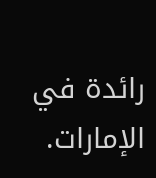رائدة في الإمارات.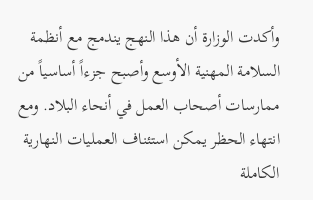وأكدت الوزارة أن هذا النهج يندمج مع أنظمة السلامة المهنية الأوسع وأصبح جزءاً أساسياً من ممارسات أصحاب العمل في أنحاء البلاد. ومع انتهاء الحظر يمكن استئناف العمليات النهارية الكاملة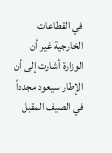في القطاعات الخارجية غير أن الوزارة أشارت إلى أن الإطار سيعود مجدداً في الصيف المقبل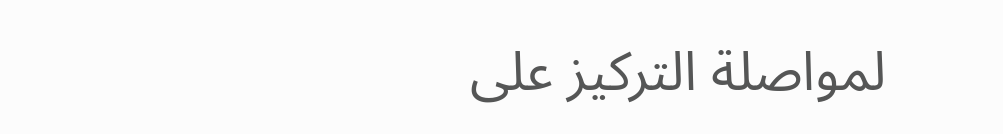لمواصلة التركيز على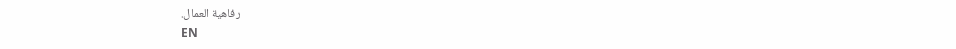رفاهية العمال.
EN